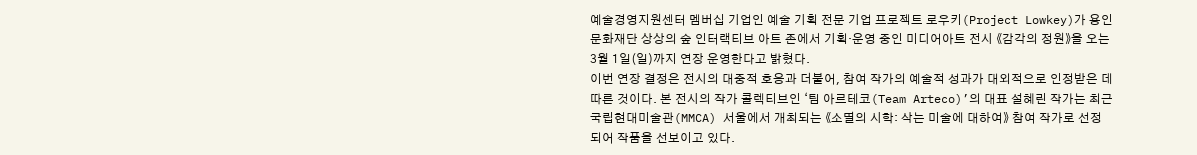예술경영지원센터 멤버십 기업인 예술 기획 전문 기업 프로젝트 로우키(Project Lowkey)가 용인문화재단 상상의 숲 인터랙티브 아트 존에서 기획·운영 중인 미디어아트 전시 《감각의 정원》을 오는 3월 1일(일)까지 연장 운영한다고 밝혔다.
이번 연장 결정은 전시의 대중적 호응과 더불어, 참여 작가의 예술적 성과가 대외적으로 인정받은 데 따른 것이다. 본 전시의 작가 콜렉티브인 ‘팀 아르테코(Team Arteco)’의 대표 설혜린 작가는 최근 국립현대미술관(MMCA) 서울에서 개최되는 《소멸의 시학: 삭는 미술에 대하여》 참여 작가로 선정되어 작품을 선보이고 있다.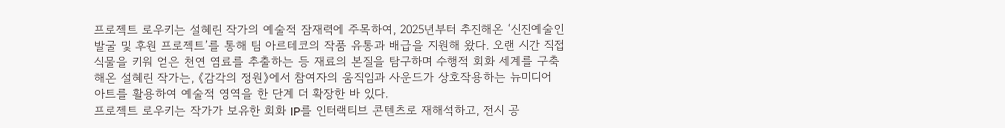프로젝트 로우키는 설혜린 작가의 예술적 잠재력에 주목하여, 2025년부터 추진해온 ‘신진예술인 발굴 및 후원 프로젝트’를 통해 팀 아르테코의 작품 유통과 배급을 지원해 왔다. 오랜 시간 직접 식물을 키워 얻은 천연 염료를 추출하는 등 재료의 본질을 탐구하며 수행적 회화 세계를 구축해온 설혜린 작가는, 《감각의 정원》에서 참여자의 움직임과 사운드가 상호작용하는 뉴미디어 아트를 활용하여 예술적 영역을 한 단계 더 확장한 바 있다.
프로젝트 로우키는 작가가 보유한 회화 IP를 인터랙티브 콘텐츠로 재해석하고, 전시 공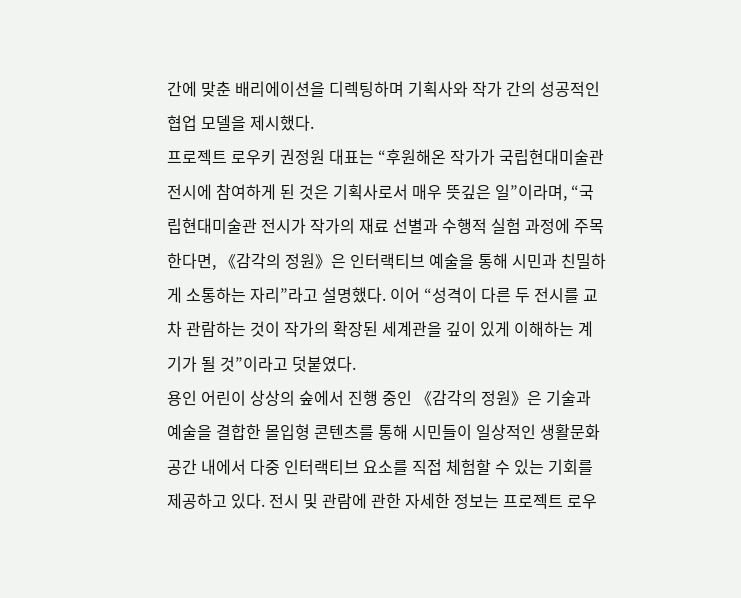간에 맞춘 배리에이션을 디렉팅하며 기획사와 작가 간의 성공적인 협업 모델을 제시했다.
프로젝트 로우키 권정원 대표는 “후원해온 작가가 국립현대미술관 전시에 참여하게 된 것은 기획사로서 매우 뜻깊은 일”이라며, “국립현대미술관 전시가 작가의 재료 선별과 수행적 실험 과정에 주목한다면, 《감각의 정원》은 인터랙티브 예술을 통해 시민과 친밀하게 소통하는 자리”라고 설명했다. 이어 “성격이 다른 두 전시를 교차 관람하는 것이 작가의 확장된 세계관을 깊이 있게 이해하는 계기가 될 것”이라고 덧붙였다.
용인 어린이 상상의 숲에서 진행 중인 《감각의 정원》은 기술과 예술을 결합한 몰입형 콘텐츠를 통해 시민들이 일상적인 생활문화공간 내에서 다중 인터랙티브 요소를 직접 체험할 수 있는 기회를 제공하고 있다. 전시 및 관람에 관한 자세한 정보는 프로젝트 로우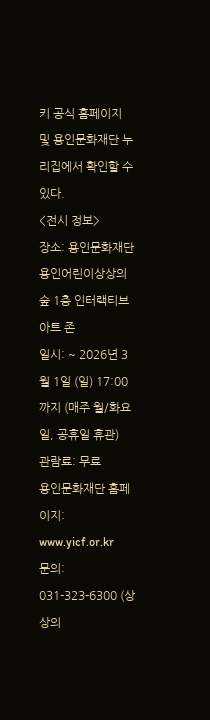키 공식 홈페이지 및 용인문화재단 누리집에서 확인할 수 있다.
<전시 정보>
장소: 용인문화재단 용인어린이상상의숲 1층 인터랙티브 아트 존
일시: ~ 2026년 3월 1일 (일) 17:00까지 (매주 월/화요일, 공휴일 휴관)
관람료: 무료
용인문화재단 홈페이지: www.yicf.or.kr
문의: 031-323-6300 (상상의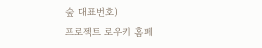숲 대표번호)
프로젝트 로우키 홈페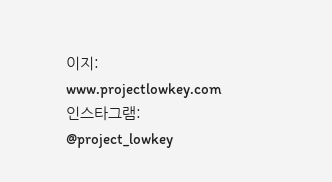이지: www.projectlowkey.com
인스타그램: @project_lowkey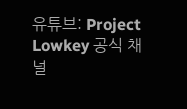유튜브: Project Lowkey 공식 채널